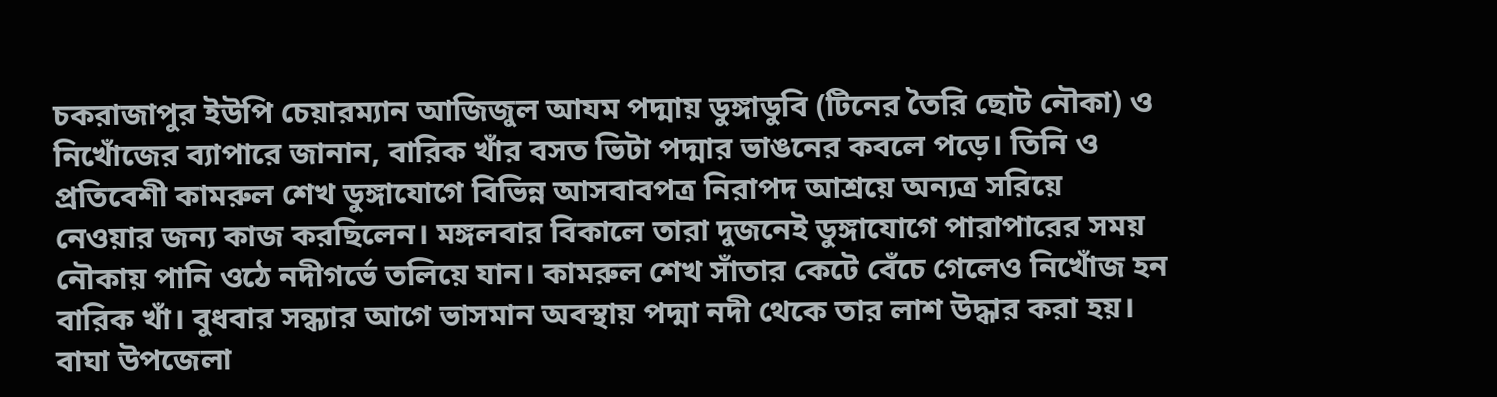চকরাজাপুর ইউপি চেয়ারম্যান আজিজুল আযম পদ্মায় ডুঙ্গাডুবি (টিনের তৈরি ছোট নৌকা) ও নিখোঁজের ব্যাপারে জানান, বারিক খাঁর বসত ভিটা পদ্মার ভাঙনের কবলে পড়ে। তিনি ও প্রতিবেশী কামরুল শেখ ডুঙ্গাযোগে বিভিন্ন আসবাবপত্র নিরাপদ আশ্রয়ে অন্যত্র সরিয়ে নেওয়ার জন্য কাজ করছিলেন। মঙ্গলবার বিকালে তারা দুজনেই ডুঙ্গাযোগে পারাপারের সময় নৌকায় পানি ওঠে নদীগর্ভে তলিয়ে যান। কামরুল শেখ সাঁতার কেটে বেঁচে গেলেও নিখোঁজ হন বারিক খাঁ। বুধবার সন্ধ্যার আগে ভাসমান অবস্থায় পদ্মা নদী থেকে তার লাশ উদ্ধার করা হয়।
বাঘা উপজেলা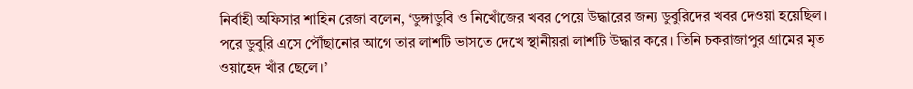নির্বাহী অফিসার শাহিন রেজা বলেন, ‘ডুঙ্গাডুবি ও নিখোঁজের খবর পেয়ে উদ্ধারের জন্য ডুবুরিদের খবর দেওয়া হয়েছিল। পরে ডুবুরি এসে পৌঁছানোর আগে তার লাশটি ভাসতে দেখে স্থানীয়রা লাশটি উদ্ধার করে। তিনি চকরাজাপুর গ্রামের মৃত ওয়াহেদ খাঁর ছেলে।’